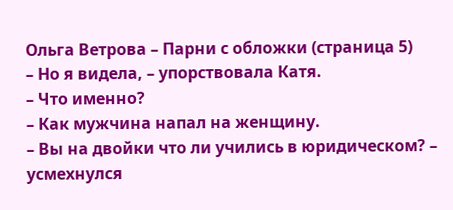Ольга Ветрова – Парни с обложки (страница 5)
– Но я видела, – упорствовала Катя.
– Что именно?
– Как мужчина напал на женщину.
– Вы на двойки что ли учились в юридическом? – усмехнулся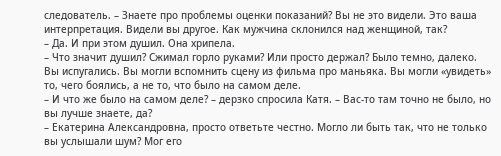следователь. – Знаете про проблемы оценки показаний? Вы не это видели. Это ваша интерпретация. Видели вы другое. Как мужчина склонился над женщиной, так?
– Да. И при этом душил. Она хрипела.
– Что значит душил? Сжимал горло руками? Или просто держал? Было темно, далеко. Вы испугались. Вы могли вспомнить сцену из фильма про маньяка. Вы могли «увидеть» то, чего боялись, а не то, что было на самом деле.
– И что же было на самом деле? – дерзко спросила Катя. – Вас-то там точно не было, но вы лучше знаете, да?
– Екатерина Александровна, просто ответьте честно. Могло ли быть так, что не только вы услышали шум? Мог его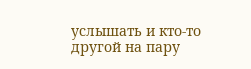услышать и кто-то другой на пару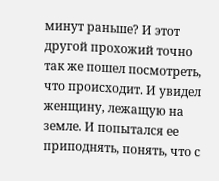минут раньше? И этот другой прохожий точно так же пошел посмотреть, что происходит. И увидел женщину, лежащую на земле. И попытался ее приподнять, понять, что с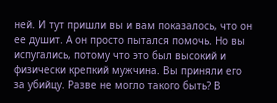ней. И тут пришли вы и вам показалось, что он ее душит. А он просто пытался помочь. Но вы испугались, потому что это был высокий и физически крепкий мужчина. Вы приняли его за убийцу. Разве не могло такого быть? В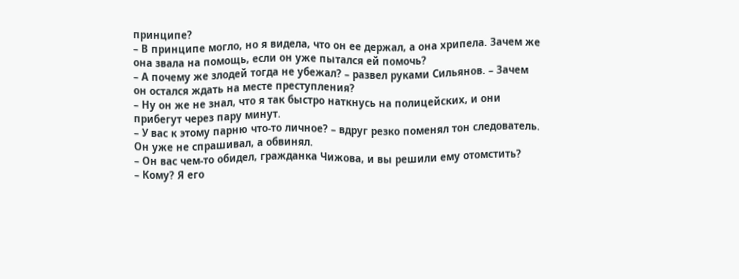принципе?
– В принципе могло, но я видела, что он ее держал, а она хрипела. Зачем же она звала на помощь, если он уже пытался ей помочь?
– А почему же злодей тогда не убежал? – развел руками Сильянов. – Зачем он остался ждать на месте преступления?
– Ну он же не знал, что я так быстро наткнусь на полицейских, и они прибегут через пару минут.
– У вас к этому парню что-то личное? – вдруг резко поменял тон следователь.
Он уже не спрашивал, а обвинял.
– Он вас чем-то обидел, гражданка Чижова, и вы решили ему отомстить?
– Кому? Я его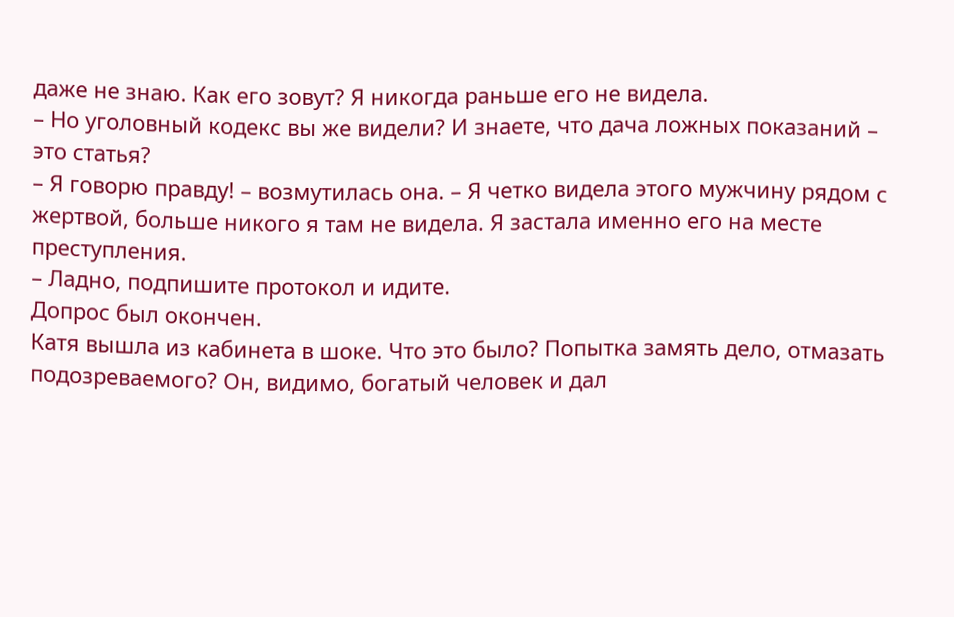даже не знаю. Как его зовут? Я никогда раньше его не видела.
– Но уголовный кодекс вы же видели? И знаете, что дача ложных показаний – это статья?
– Я говорю правду! – возмутилась она. – Я четко видела этого мужчину рядом с жертвой, больше никого я там не видела. Я застала именно его на месте преступления.
– Ладно, подпишите протокол и идите.
Допрос был окончен.
Катя вышла из кабинета в шоке. Что это было? Попытка замять дело, отмазать подозреваемого? Он, видимо, богатый человек и дал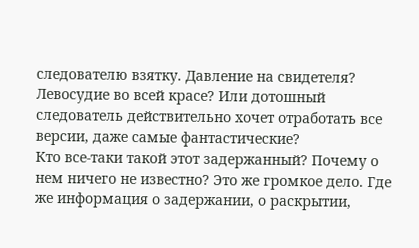следователю взятку. Давление на свидетеля? Левосудие во всей красе? Или дотошный следователь действительно хочет отработать все версии, даже самые фантастические?
Кто все-таки такой этот задержанный? Почему о нем ничего не известно? Это же громкое дело. Где же информация о задержании, о раскрытии,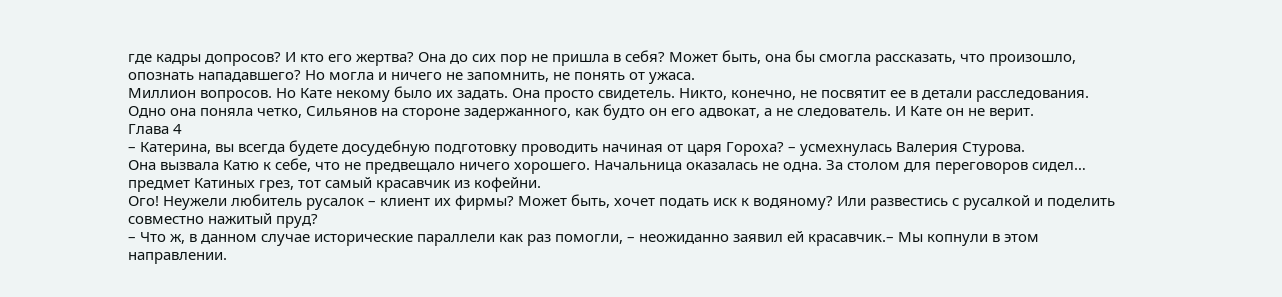где кадры допросов? И кто его жертва? Она до сих пор не пришла в себя? Может быть, она бы смогла рассказать, что произошло, опознать нападавшего? Но могла и ничего не запомнить, не понять от ужаса.
Миллион вопросов. Но Кате некому было их задать. Она просто свидетель. Никто, конечно, не посвятит ее в детали расследования.
Одно она поняла четко, Сильянов на стороне задержанного, как будто он его адвокат, а не следователь. И Кате он не верит.
Глава 4
– Катерина, вы всегда будете досудебную подготовку проводить начиная от царя Гороха? – усмехнулась Валерия Стурова.
Она вызвала Катю к себе, что не предвещало ничего хорошего. Начальница оказалась не одна. За столом для переговоров сидел… предмет Катиных грез, тот самый красавчик из кофейни.
Ого! Неужели любитель русалок – клиент их фирмы? Может быть, хочет подать иск к водяному? Или развестись с русалкой и поделить совместно нажитый пруд?
– Что ж, в данном случае исторические параллели как раз помогли, – неожиданно заявил ей красавчик.– Мы копнули в этом направлении.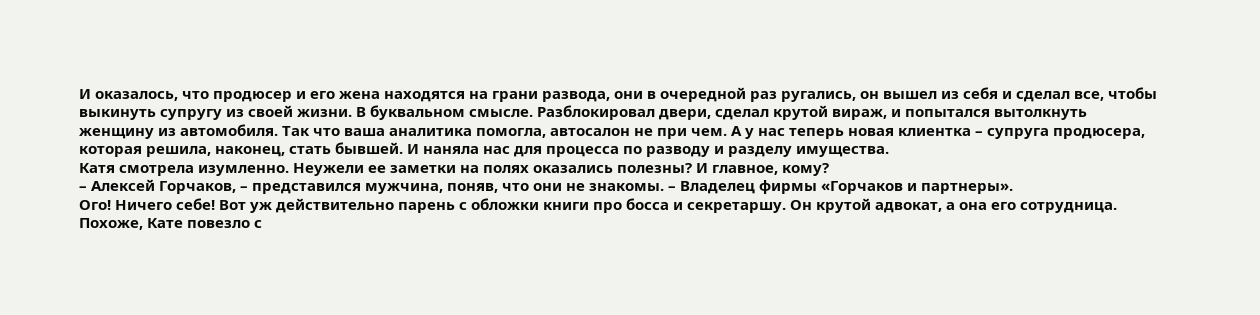И оказалось, что продюсер и его жена находятся на грани развода, они в очередной раз ругались, он вышел из себя и сделал все, чтобы выкинуть супругу из своей жизни. В буквальном смысле. Разблокировал двери, сделал крутой вираж, и попытался вытолкнуть женщину из автомобиля. Так что ваша аналитика помогла, автосалон не при чем. А у нас теперь новая клиентка – супруга продюсера, которая решила, наконец, стать бывшей. И наняла нас для процесса по разводу и разделу имущества.
Катя смотрела изумленно. Неужели ее заметки на полях оказались полезны? И главное, кому?
– Алексей Горчаков, – представился мужчина, поняв, что они не знакомы. – Владелец фирмы «Горчаков и партнеры».
Ого! Ничего себе! Вот уж действительно парень с обложки книги про босса и секретаршу. Он крутой адвокат, а она его сотрудница. Похоже, Кате повезло с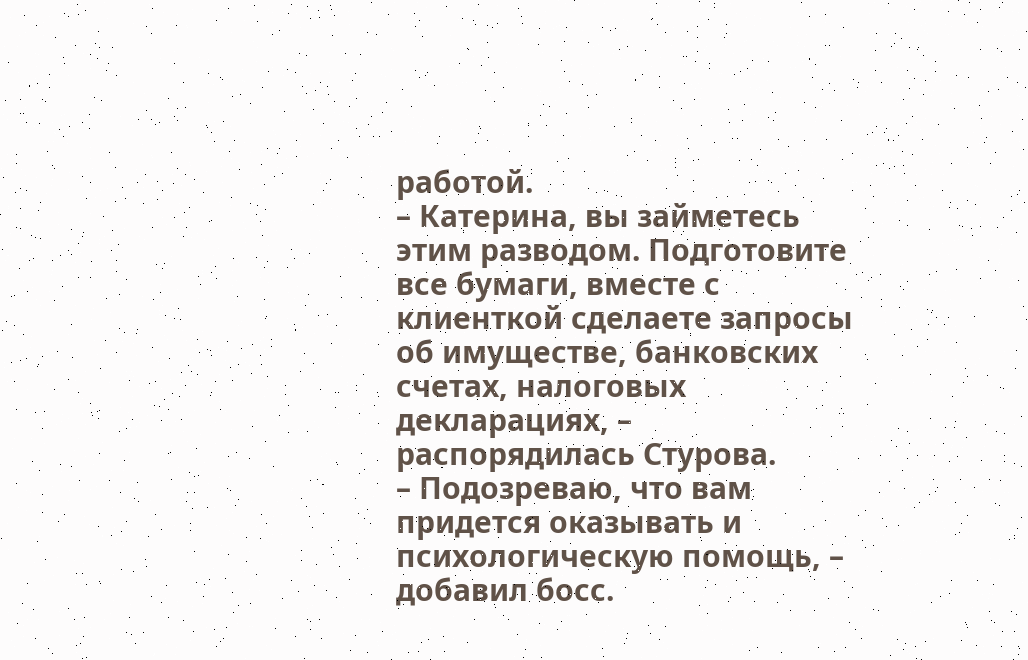работой.
– Катерина, вы займетесь этим разводом. Подготовите все бумаги, вместе с клиенткой сделаете запросы об имуществе, банковских счетах, налоговых декларациях, – распорядилась Стурова.
– Подозреваю, что вам придется оказывать и психологическую помощь, – добавил босс.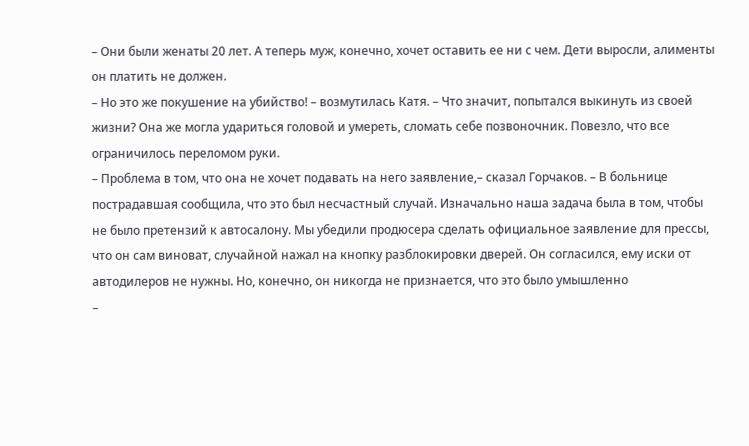– Они были женаты 20 лет. А теперь муж, конечно, хочет оставить ее ни с чем. Дети выросли, алименты он платить не должен.
– Но это же покушение на убийство! – возмутилась Катя. – Что значит, попытался выкинуть из своей жизни? Она же могла удариться головой и умереть, сломать себе позвоночник. Повезло, что все ограничилось переломом руки.
– Проблема в том, что она не хочет подавать на него заявление,– сказал Горчаков. – В больнице пострадавшая сообщила, что это был несчастный случай. Изначально наша задача была в том, чтобы не было претензий к автосалону. Мы убедили продюсера сделать официальное заявление для прессы, что он сам виноват, случайной нажал на кнопку разблокировки дверей. Он согласился, ему иски от автодилеров не нужны. Но, конечно, он никогда не признается, что это было умышленно
–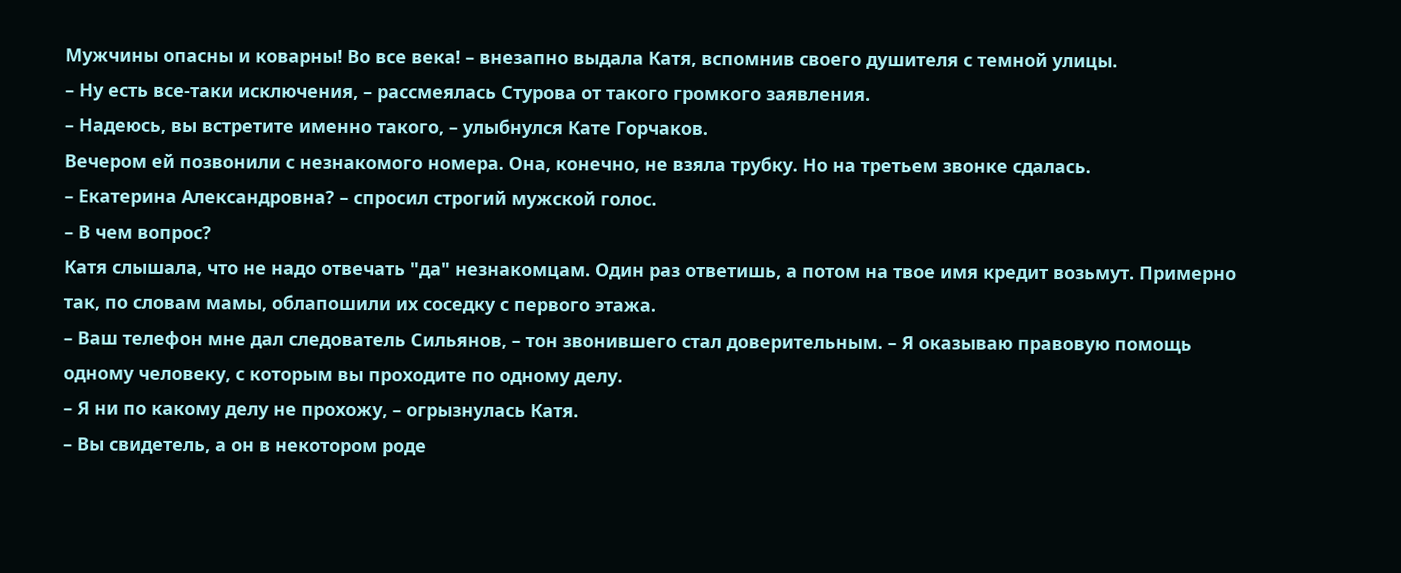Мужчины опасны и коварны! Во все века! – внезапно выдала Катя, вспомнив своего душителя с темной улицы.
– Ну есть все-таки исключения, – рассмеялась Стурова от такого громкого заявления.
– Надеюсь, вы встретите именно такого, – улыбнулся Кате Горчаков.
Вечером ей позвонили с незнакомого номера. Она, конечно, не взяла трубку. Но на третьем звонке сдалась.
– Екатерина Александровна? – спросил строгий мужской голос.
– В чем вопрос?
Катя слышала, что не надо отвечать "да" незнакомцам. Один раз ответишь, а потом на твое имя кредит возьмут. Примерно так, по словам мамы, облапошили их соседку с первого этажа.
– Ваш телефон мне дал следователь Сильянов, – тон звонившего стал доверительным. – Я оказываю правовую помощь одному человеку, с которым вы проходите по одному делу.
– Я ни по какому делу не прохожу, – огрызнулась Катя.
– Вы свидетель, а он в некотором роде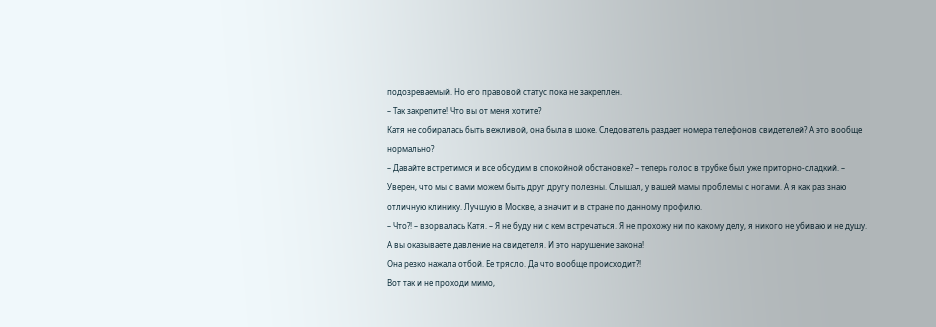подозреваемый. Но его правовой статус пока не закреплен.
– Так закрепите! Что вы от меня хотите?
Катя не собиралась быть вежливой, она была в шоке. Следователь раздает номера телефонов свидетелей? А это вообще нормально?
– Давайте встретимся и все обсудим в спокойной обстановке? – теперь голос в трубке был уже приторно-сладкий. – Уверен, что мы с вами можем быть друг другу полезны. Слышал, у вашей мамы проблемы с ногами. А я как раз знаю отличную клинику. Лучшую в Москве, а значит и в стране по данному профилю.
– Что?! – взорвалась Катя. – Я не буду ни с кем встречаться. Я не прохожу ни по какому делу, я никого не убиваю и не душу. А вы оказываете давление на свидетеля. И это нарушение закона!
Она резко нажала отбой. Ее трясло. Да что вообще происходит?!
Вот так и не проходи мимо,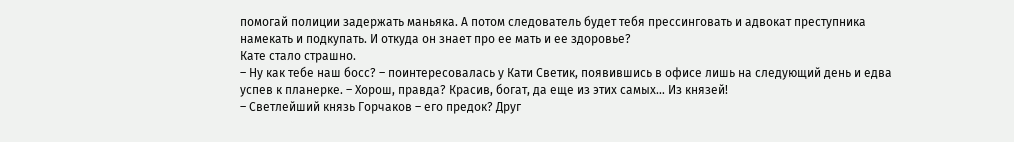помогай полиции задержать маньяка. А потом следователь будет тебя прессинговать и адвокат преступника намекать и подкупать. И откуда он знает про ее мать и ее здоровье?
Кате стало страшно.
– Ну как тебе наш босс? – поинтересовалась у Кати Светик, появившись в офисе лишь на следующий день и едва успев к планерке. – Хорош, правда? Красив, богат, да еще из этих самых… Из князей!
– Светлейший князь Горчаков – его предок? Друг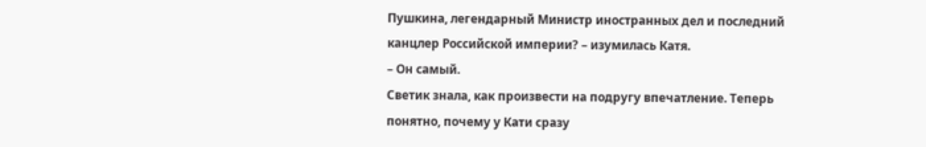Пушкина, легендарный Министр иностранных дел и последний канцлер Российской империи? – изумилась Катя.
– Он самый.
Светик знала, как произвести на подругу впечатление. Теперь понятно, почему у Кати сразу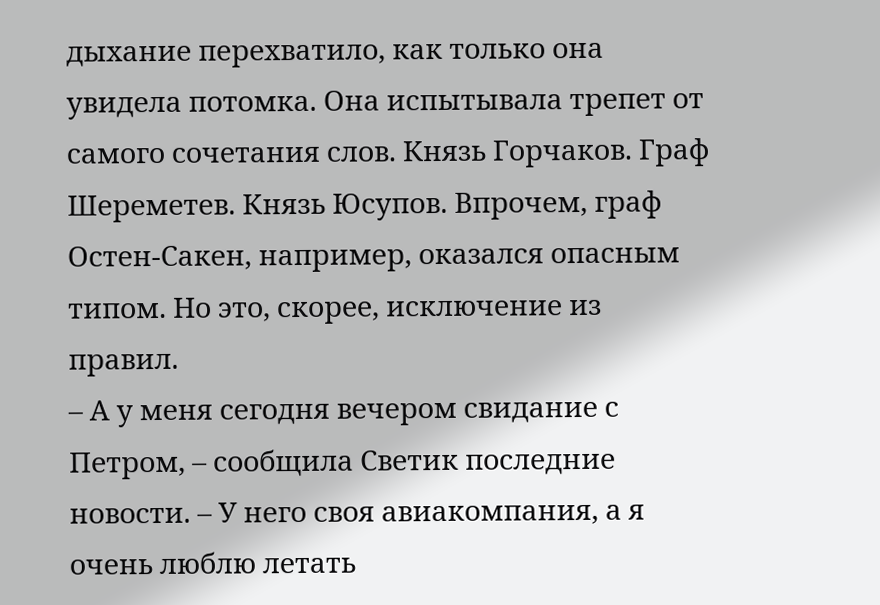дыхание перехватило, как только она увидела потомка. Она испытывала трепет от самого сочетания слов. Князь Горчаков. Граф Шереметев. Князь Юсупов. Впрочем, граф Остен-Сакен, например, оказался опасным типом. Но это, скорее, исключение из правил.
– А у меня сегодня вечером свидание с Петром, – сообщила Светик последние новости. – У него своя авиакомпания, а я очень люблю летать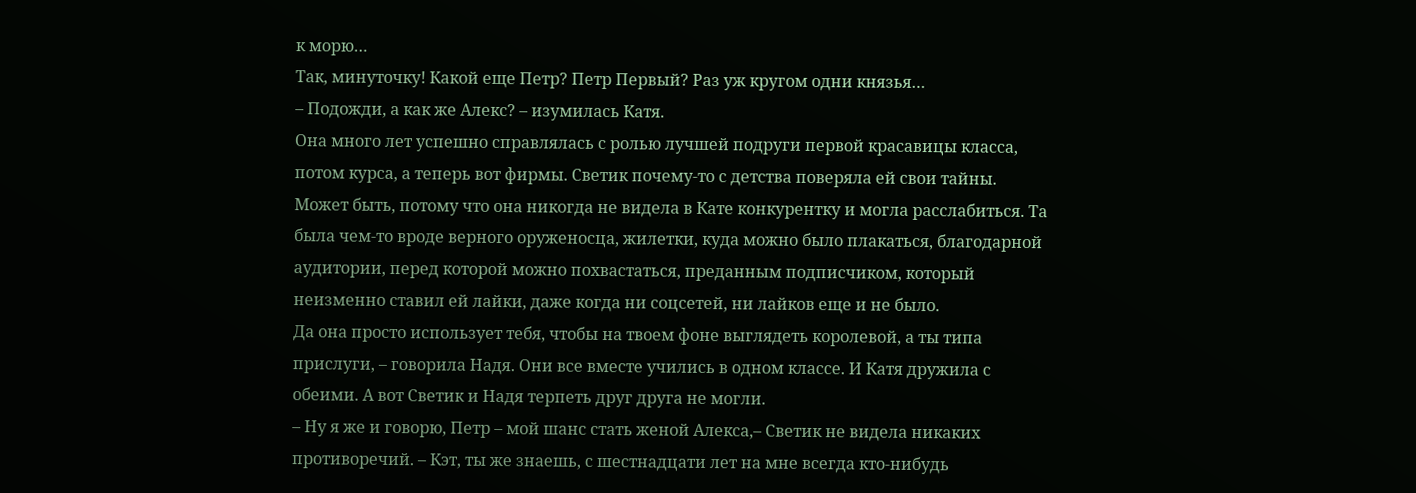к морю…
Так, минуточку! Какой еще Петр? Петр Первый? Раз уж кругом одни князья…
– Подожди, а как же Алекс? – изумилась Катя.
Она много лет успешно справлялась с ролью лучшей подруги первой красавицы класса, потом курса, а теперь вот фирмы. Светик почему-то с детства поверяла ей свои тайны. Может быть, потому что она никогда не видела в Кате конкурентку и могла расслабиться. Та была чем-то вроде верного оруженосца, жилетки, куда можно было плакаться, благодарной аудитории, перед которой можно похвастаться, преданным подписчиком, который неизменно ставил ей лайки, даже когда ни соцсетей, ни лайков еще и не было.
Да она просто использует тебя, чтобы на твоем фоне выглядеть королевой, а ты типа прислуги, – говорила Надя. Они все вместе учились в одном классе. И Катя дружила с обеими. А вот Светик и Надя терпеть друг друга не могли.
– Ну я же и говорю, Петр – мой шанс стать женой Алекса,– Светик не видела никаких противоречий. – Кэт, ты же знаешь, с шестнадцати лет на мне всегда кто-нибудь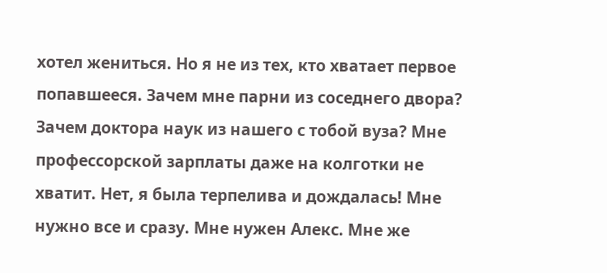хотел жениться. Но я не из тех, кто хватает первое попавшееся. Зачем мне парни из соседнего двора? Зачем доктора наук из нашего с тобой вуза? Мне профессорской зарплаты даже на колготки не хватит. Нет, я была терпелива и дождалась! Мне нужно все и сразу. Мне нужен Алекс. Мне же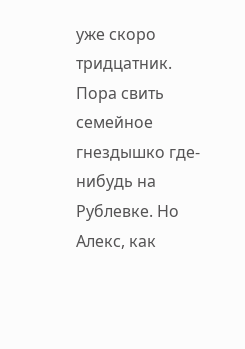уже скоро тридцатник. Пора свить семейное гнездышко где-нибудь на Рублевке. Но Алекс, как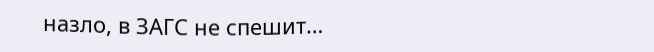назло, в ЗАГС не спешит…